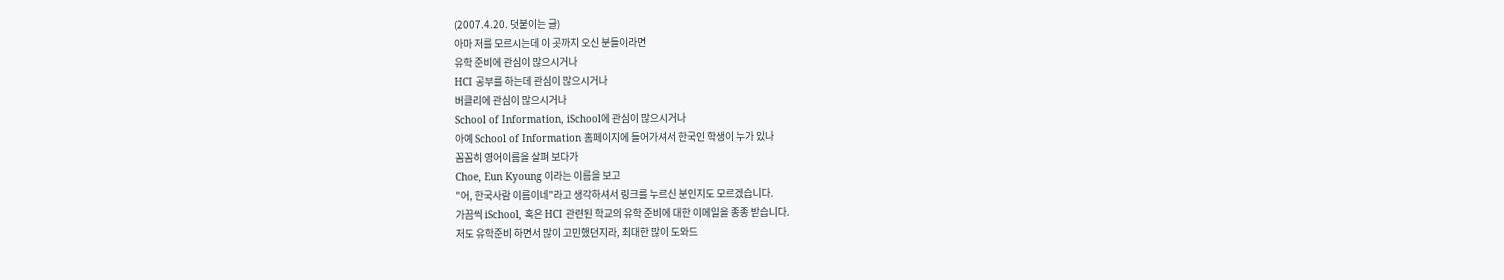(2007.4.20. 덧붙이는 글)
아마 저를 모르시는데 이 곳까지 오신 분들이라면
유학 준비에 관심이 많으시거나
HCI 공부를 하는데 관심이 많으시거나
버클리에 관심이 많으시거나
School of Information, iSchool에 관심이 많으시거나
아예 School of Information 홈페이지에 들어가셔서 한국인 학생이 누가 있나
꼼꼼히 영어이름을 살펴 보다가
Choe, Eun Kyoung 이라는 이름을 보고
"어, 한국사람 이름이네"라고 생각하셔서 링크를 누르신 분인지도 모르겠습니다.
가끔씩 iSchool, 혹은 HCI 관련된 학교의 유학 준비에 대한 이메일을 종종 받습니다.
저도 유학준비 하면서 많이 고민했던지라, 최대한 많이 도와드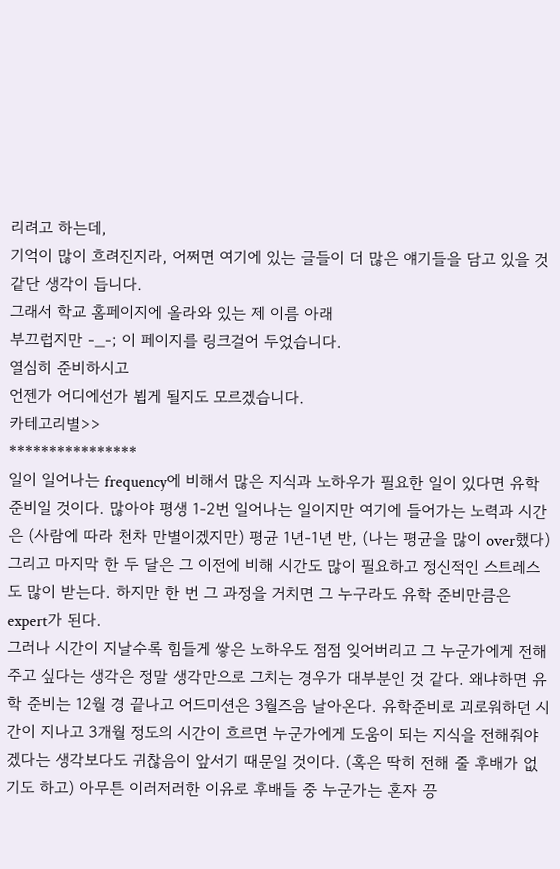리려고 하는데,
기억이 많이 흐려진지라, 어쩌면 여기에 있는 글들이 더 많은 얘기들을 담고 있을 것 같단 생각이 듭니다.
그래서 학교 홈페이지에 올라와 있는 제 이름 아래
부끄럽지만 -_-; 이 페이지를 링크걸어 두었습니다.
열심히 준비하시고
언젠가 어디에선가 뵙게 될지도 모르겠습니다.
카테고리별>>
****************
일이 일어나는 frequency에 비해서 많은 지식과 노하우가 필요한 일이 있다면 유학 준비일 것이다. 많아야 평생 1-2번 일어나는 일이지만 여기에 들어가는 노력과 시간은 (사람에 따라 천차 만별이겠지만) 평균 1년-1년 반, (나는 평균을 많이 over했다) 그리고 마지막 한 두 달은 그 이전에 비해 시간도 많이 필요하고 정신적인 스트레스도 많이 받는다. 하지만 한 번 그 과정을 거치면 그 누구라도 유학 준비만큼은 expert가 된다.
그러나 시간이 지날수록 힘들게 쌓은 노하우도 점점 잊어버리고 그 누군가에게 전해주고 싶다는 생각은 정말 생각만으로 그치는 경우가 대부분인 것 같다. 왜냐하면 유학 준비는 12월 경 끝나고 어드미션은 3월즈음 날아온다. 유학준비로 괴로워하던 시간이 지나고 3개월 정도의 시간이 흐르면 누군가에게 도움이 되는 지식을 전해줘야 겠다는 생각보다도 귀찮음이 앞서기 때문일 것이다. (혹은 딱히 전해 줄 후배가 없기도 하고) 아무튼 이러저러한 이유로 후배들 중 누군가는 혼자 끙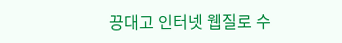끙대고 인터넷 웹질로 수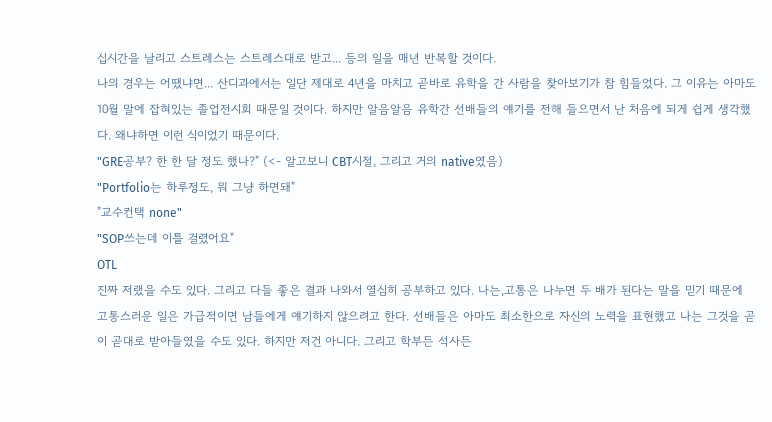십시간을 날리고 스트레스는 스트레스대로 받고... 등의 일을 매년 반복할 것이다.
나의 경우는 어땠냐면... 산디과에서는 일단 제대로 4년을 마치고 곧바로 유학을 간 사람을 찾아보기가 참 힘들었다. 그 이유는 아마도 10월 말에 잡혀있는 졸업전시회 때문일 것이다. 하지만 알음알음 유학간 선배들의 얘기를 전해 들으면서 난 처음에 되게 쉽게 생각했다. 왜냐하면 이런 식이었기 때문이다.
"GRE공부? 한 한 달 정도 했나?" (<- 알고보니 CBT시절, 그리고 거의 native였음)
"Portfolio는 하루정도, 뭐 그냥 하면돼"
"교수컨택 none"
"SOP쓰는데 이틀 걸렸어요"
OTL
진짜 저랬을 수도 있다. 그리고 다들 좋은 결과 나와서 열심히 공부하고 있다. 나는,고통은 나누면 두 배가 된다는 말을 믿기 때문에 고통스러운 일은 가급적이면 남들에게 얘기하지 않으려고 한다. 선배들은 아마도 최소한으로 자신의 노력을 표현했고 나는 그것을 곧이 곧대로 받아들였을 수도 있다. 하지만 저건 아니다. 그리고 학부든 석사든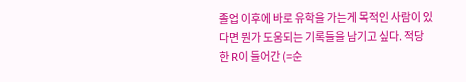졸업 이후에 바로 유학을 가는게 목적인 사람이 있다면 뭔가 도움되는 기록들을 남기고 싶다. 적당한 R이 들어간 (=순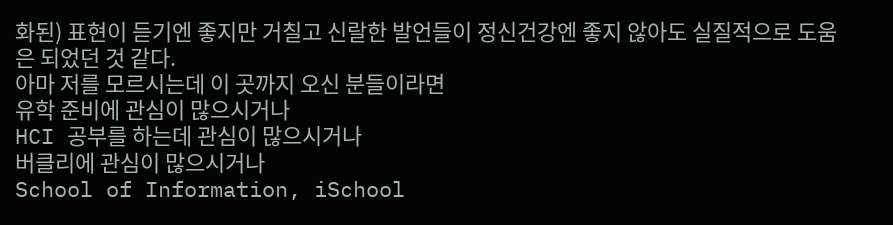화된) 표현이 듣기엔 좋지만 거칠고 신랄한 발언들이 정신건강엔 좋지 않아도 실질적으로 도움은 되었던 것 같다.
아마 저를 모르시는데 이 곳까지 오신 분들이라면
유학 준비에 관심이 많으시거나
HCI 공부를 하는데 관심이 많으시거나
버클리에 관심이 많으시거나
School of Information, iSchool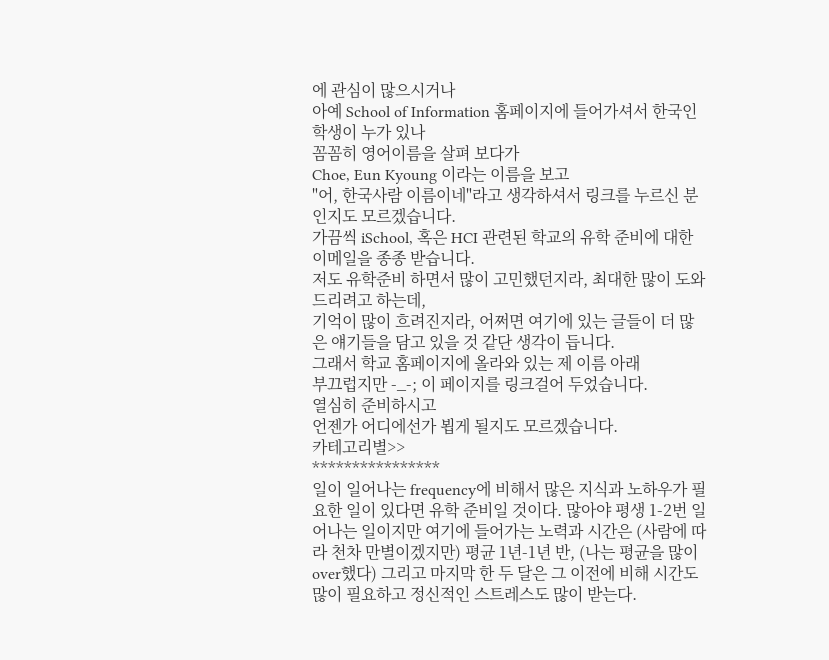에 관심이 많으시거나
아예 School of Information 홈페이지에 들어가셔서 한국인 학생이 누가 있나
꼼꼼히 영어이름을 살펴 보다가
Choe, Eun Kyoung 이라는 이름을 보고
"어, 한국사람 이름이네"라고 생각하셔서 링크를 누르신 분인지도 모르겠습니다.
가끔씩 iSchool, 혹은 HCI 관련된 학교의 유학 준비에 대한 이메일을 종종 받습니다.
저도 유학준비 하면서 많이 고민했던지라, 최대한 많이 도와드리려고 하는데,
기억이 많이 흐려진지라, 어쩌면 여기에 있는 글들이 더 많은 얘기들을 담고 있을 것 같단 생각이 듭니다.
그래서 학교 홈페이지에 올라와 있는 제 이름 아래
부끄럽지만 -_-; 이 페이지를 링크걸어 두었습니다.
열심히 준비하시고
언젠가 어디에선가 뵙게 될지도 모르겠습니다.
카테고리별>>
****************
일이 일어나는 frequency에 비해서 많은 지식과 노하우가 필요한 일이 있다면 유학 준비일 것이다. 많아야 평생 1-2번 일어나는 일이지만 여기에 들어가는 노력과 시간은 (사람에 따라 천차 만별이겠지만) 평균 1년-1년 반, (나는 평균을 많이 over했다) 그리고 마지막 한 두 달은 그 이전에 비해 시간도 많이 필요하고 정신적인 스트레스도 많이 받는다.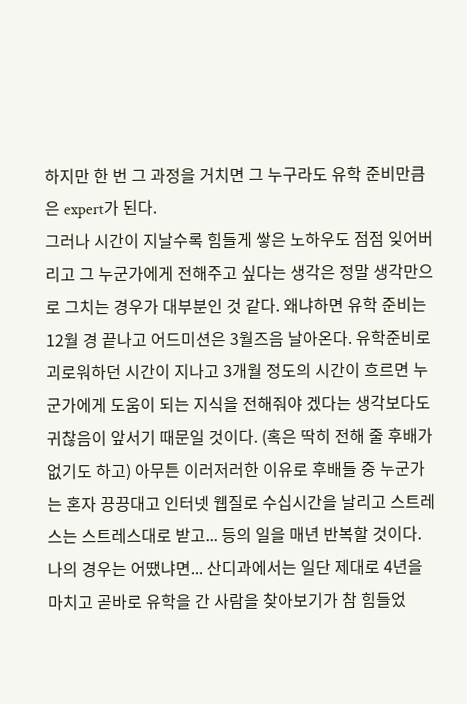하지만 한 번 그 과정을 거치면 그 누구라도 유학 준비만큼은 expert가 된다.
그러나 시간이 지날수록 힘들게 쌓은 노하우도 점점 잊어버리고 그 누군가에게 전해주고 싶다는 생각은 정말 생각만으로 그치는 경우가 대부분인 것 같다. 왜냐하면 유학 준비는 12월 경 끝나고 어드미션은 3월즈음 날아온다. 유학준비로 괴로워하던 시간이 지나고 3개월 정도의 시간이 흐르면 누군가에게 도움이 되는 지식을 전해줘야 겠다는 생각보다도 귀찮음이 앞서기 때문일 것이다. (혹은 딱히 전해 줄 후배가 없기도 하고) 아무튼 이러저러한 이유로 후배들 중 누군가는 혼자 끙끙대고 인터넷 웹질로 수십시간을 날리고 스트레스는 스트레스대로 받고... 등의 일을 매년 반복할 것이다.
나의 경우는 어땠냐면... 산디과에서는 일단 제대로 4년을 마치고 곧바로 유학을 간 사람을 찾아보기가 참 힘들었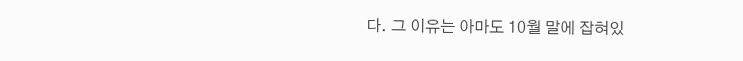다. 그 이유는 아마도 10월 말에 잡혀있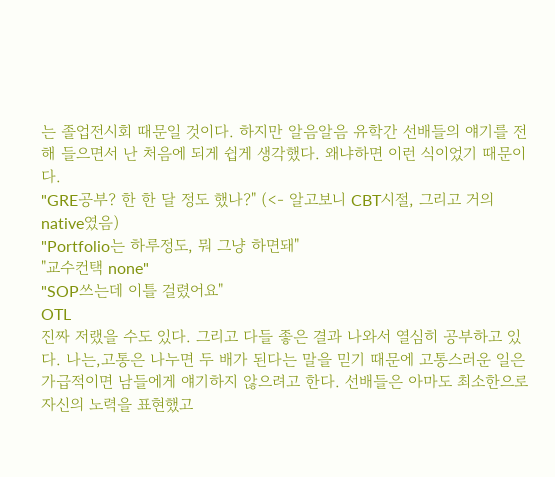는 졸업전시회 때문일 것이다. 하지만 알음알음 유학간 선배들의 얘기를 전해 들으면서 난 처음에 되게 쉽게 생각했다. 왜냐하면 이런 식이었기 때문이다.
"GRE공부? 한 한 달 정도 했나?" (<- 알고보니 CBT시절, 그리고 거의 native였음)
"Portfolio는 하루정도, 뭐 그냥 하면돼"
"교수컨택 none"
"SOP쓰는데 이틀 걸렸어요"
OTL
진짜 저랬을 수도 있다. 그리고 다들 좋은 결과 나와서 열심히 공부하고 있다. 나는,고통은 나누면 두 배가 된다는 말을 믿기 때문에 고통스러운 일은 가급적이면 남들에게 얘기하지 않으려고 한다. 선배들은 아마도 최소한으로 자신의 노력을 표현했고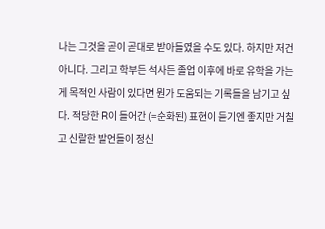나는 그것을 곧이 곧대로 받아들였을 수도 있다. 하지만 저건 아니다. 그리고 학부든 석사든 졸업 이후에 바로 유학을 가는게 목적인 사람이 있다면 뭔가 도움되는 기록들을 남기고 싶다. 적당한 R이 들어간 (=순화된) 표현이 듣기엔 좋지만 거칠고 신랄한 발언들이 정신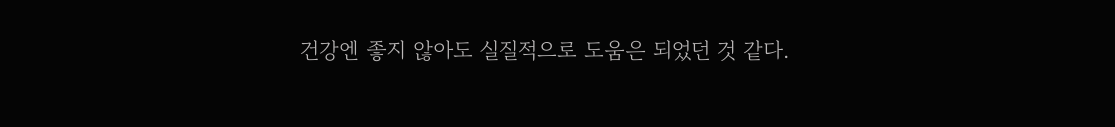건강엔 좋지 않아도 실질적으로 도움은 되었던 것 같다.